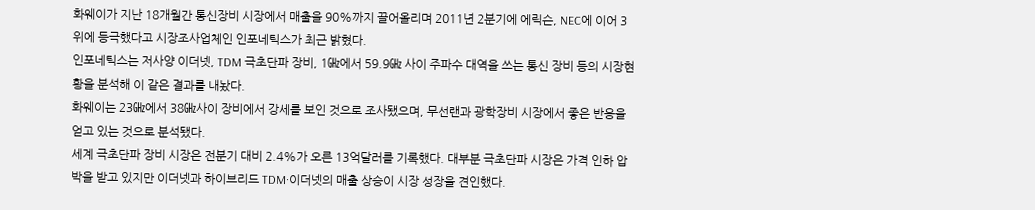화웨이가 지난 18개월간 통신장비 시장에서 매출을 90%까지 끌어올리며 2011년 2분기에 에릭슨, NEC에 이어 3위에 등극했다고 시장조사업체인 인포네틱스가 최근 밝혔다.
인포네틱스는 저사양 이더넷, TDM 극초단파 장비, 1㎓에서 59.9㎓ 사이 주파수 대역을 쓰는 통신 장비 등의 시장현황을 분석해 이 같은 결과를 내놨다.
화웨이는 23㎓에서 38㎓사이 장비에서 강세를 보인 것으로 조사됐으며, 무선랜과 광학장비 시장에서 좋은 반응을 얻고 있는 것으로 분석됐다.
세계 극초단파 장비 시장은 전분기 대비 2.4%가 오른 13억달러를 기록했다. 대부분 극초단파 시장은 가격 인하 압박을 받고 있지만 이더넷과 하이브리드 TDM·이더넷의 매출 상승이 시장 성장을 견인했다.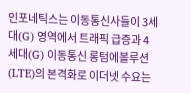인포네틱스는 이동통신사들이 3세대(G) 영역에서 트래픽 급증과 4세대(G) 이동통신 롱텀에볼루션(LTE)의 본격화로 이더넷 수요는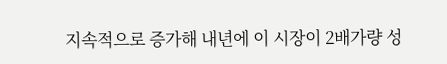지속적으로 증가해 내년에 이 시장이 2배가량 성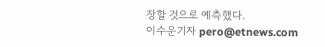장할 것으로 예측했다.
이수운기자 pero@etnews.com